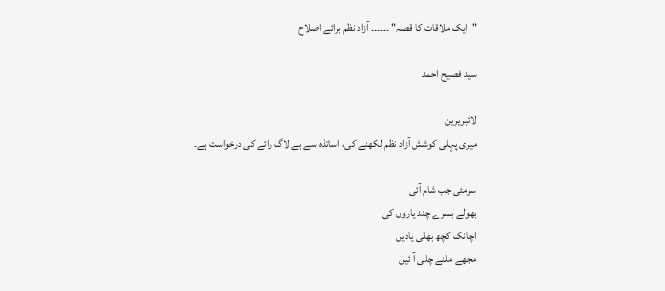"ایک ملاقات کا قصہ" ۔۔۔۔۔۔ آزاد نظم برائے اصلاح

سید فصیح احمد

لائبریرین
میری پہلی کوشش آزاد نظم لکھنے کی، اساتذہ سے بے لاگ رائے کی درخواست ہے۔

سرمئی جب شام آئی
بھولے بسرے چند یاروں کی
اچانک کچھ بھلی یادیں
مجھے ملنے چلی آ ئیں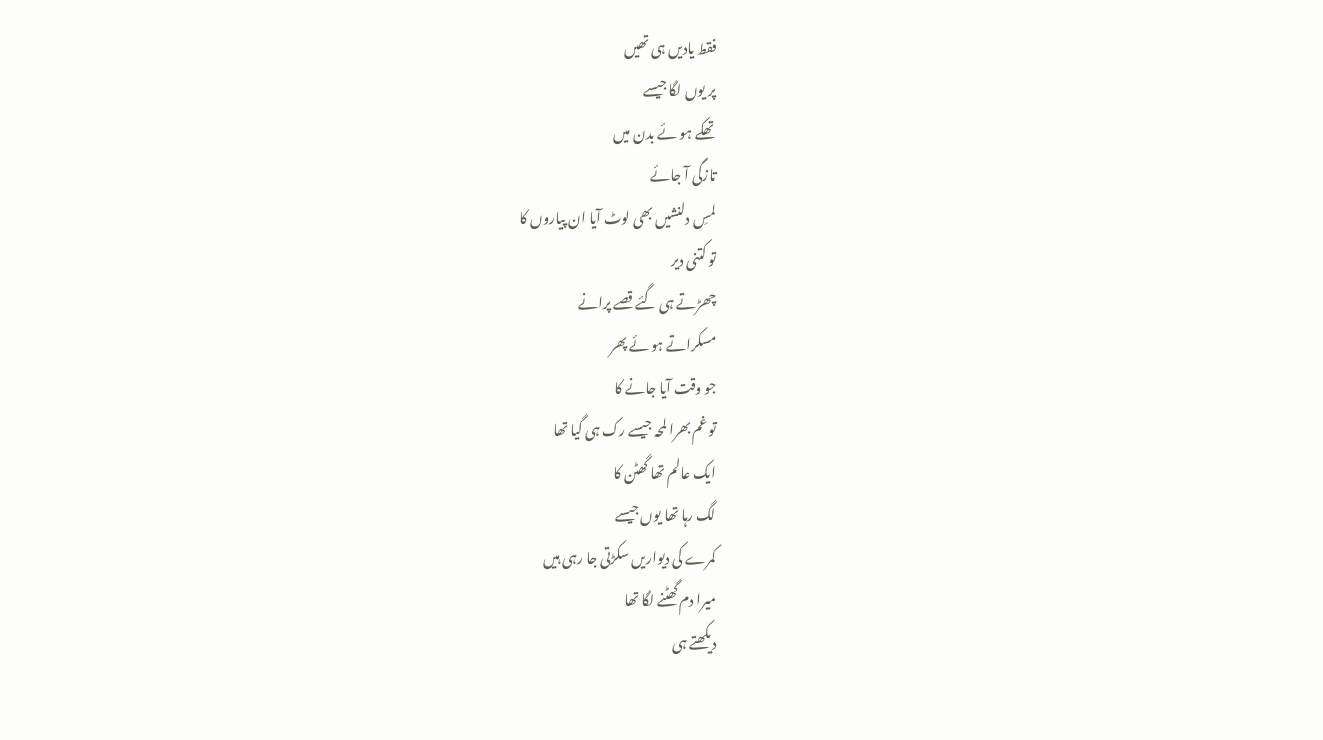فقط یادیں ہی تھیں
پر یوں لگا جیسے
تھکے ہو ئے بدن میں
تازگی آ جائے
لمسِ دلنشیں بھی لوٹ آیا ان پیاروں کا
تو کتنی دیر
چھڑتے ہی گئے قصے پرانے
مسکراتے ہو ئے پھر
جو وقت آیا جانے کا
تو غم بھرا لمحہ جیسے رک ہی گیا تھا
ایک عالم تھا گھٹن کا
لگ رہا تھا یوں جیسے
کمرے کی دیواریں سکڑتی جا رہی ہیں
میرا دم گھٹنے لگا تھا
دیکھتے ہی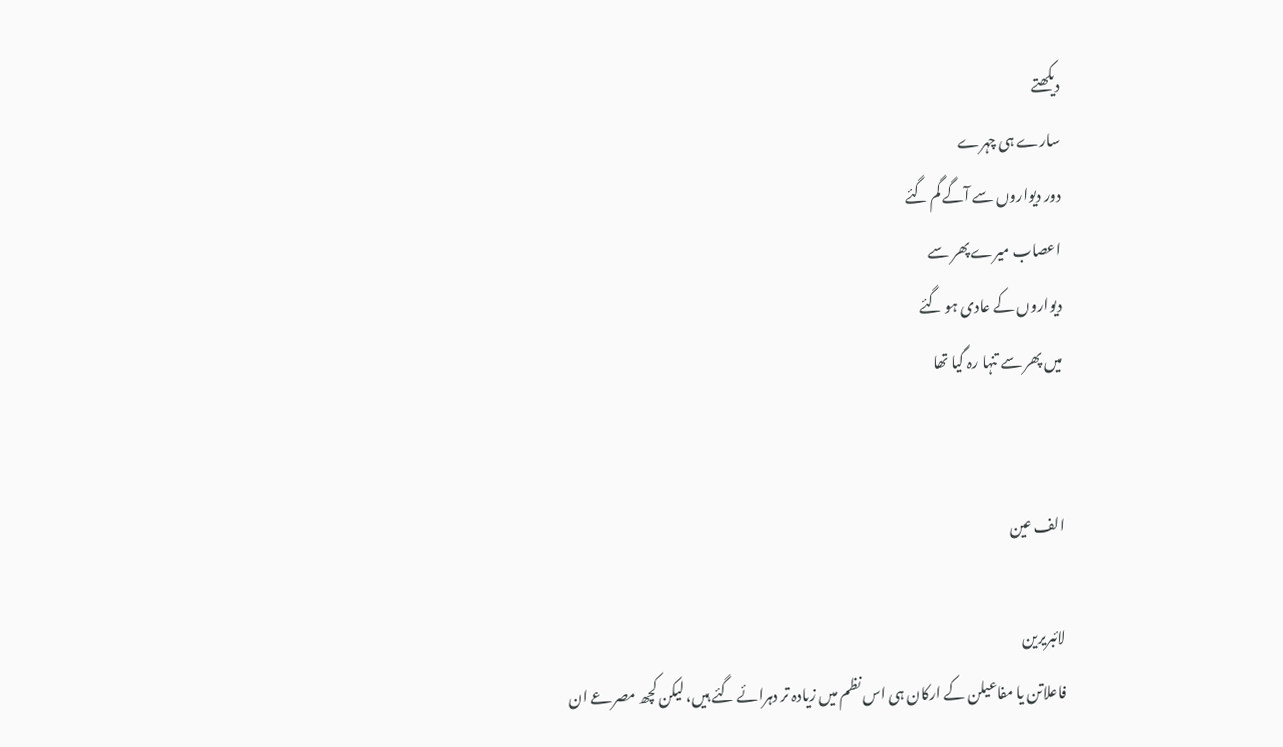دیکھتے
سارے ہی چہرے
دور دیواروں سے آگے گم گئے
اعصاب میرے پھر سے
دیواروں کے عادی ہو گئے
میں پھر سے تنہا رہ گیا تھا


الف عین

لائبریرین
فاعلاتن یا مفاعیلن کے ارکان ہی اس نظم میں زیادہ تر دہرائے گئے ہیں، لیکن کچھ مصرعے ان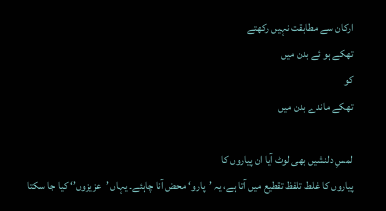ارکان سے مطابقت نہیں رکھتے
تھکے ہو ئے بدن میں
کو
تھکے ماندے بدن میں

لمسِ دلنشیں بھی لوٹ آیا ان پیاروں کا
پیاروں کا غلط تلفظ تقطیع میں آتا ہے، یہ ’پارو‘ محض آنا چاہئے۔ یہاں ’عزیزوں’‘ کیا جا سکتا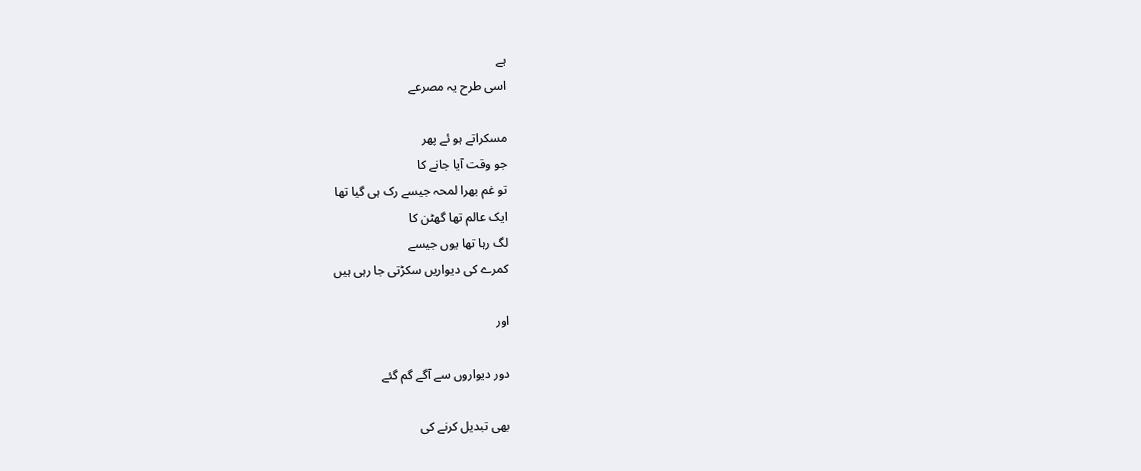ہے
اسی طرح یہ مصرعے

مسکراتے ہو ئے پھر
جو وقت آیا جانے کا
تو غم بھرا لمحہ جیسے رک ہی گیا تھا
ایک عالم تھا گھٹن کا
لگ رہا تھا یوں جیسے
کمرے کی دیواریں سکڑتی جا رہی ہیں

اور

دور دیواروں سے آگے گم گئے

بھی تبدیل کرنے کی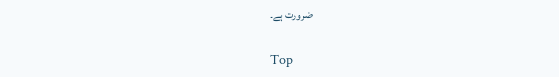ضرورت ہے۔

Top